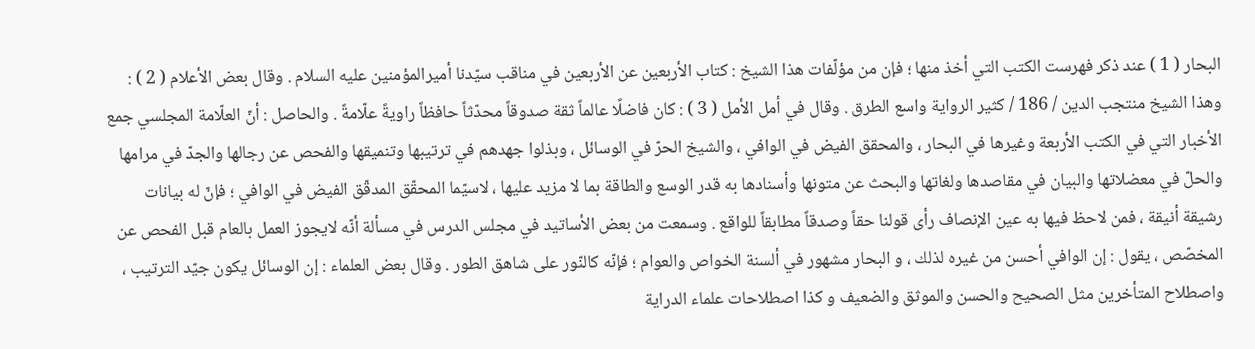البحار ( 1 ) عند ذكر فهرست الكتب التي أخذ منها ؛ فإن من مؤلّفات هذا الشيخ : كتاب الأربعين عن الأربعين في مناقب سيّدنا أميرالمؤمنين عليه السلام . وقال بعض الأعلام ( 2 ) : وهذا الشيخ منتجب الدين / 186 / كثير الرواية واسع الطرق . وقال في أمل الأمل ( 3 ) : كان فاضلًا عالماً ثقة صدوقاً محدّثاً حافظاً راويةً علّامةً . والحاصل : أنّ العلّامة المجلسي جمع الأخبار التي في الكتب الأربعة وغيرها في البحار ، والمحقق الفيض في الوافي ، والشيخ الحرّ في الوسائل ، وبذلوا جهدهم في ترتيبها وتنميقها والفحص عن رجالها والجدّ في مرامها والحلّ في معضلاتها والبيان في مقاصدها ولغاتها والبحث عن متونها وأسنادها به قدر الوسع والطاقة بما لا مزيد عليها ، لاسيّما المحقّق المدقّق الفيض في الوافي ؛ فإنّ له بيانات رشيقة أنيقة ، فمن لاحظ فيها به عين الإنصاف رأى قولنا حقاً وصدقاً مطابقاً للواقع . وسمعت من بعض الأساتيد في مجلس الدرس في مسألة أنّه لايجوز العمل بالعام قبل الفحص عن المخصّص ، يقول : إن الوافي أحسن من غيره لذلك ، و البحار مشهور في ألسنة الخواص والعوام ؛ فإنّه كالنّور على شاهق الطور . وقال بعض العلماء : إن الوسائل يكون جيّد الترتيب ، واصطلاح المتأخرين مثل الصحيح والحسن والموثق والضعيف و كذا اصطلاحات علماء الدراية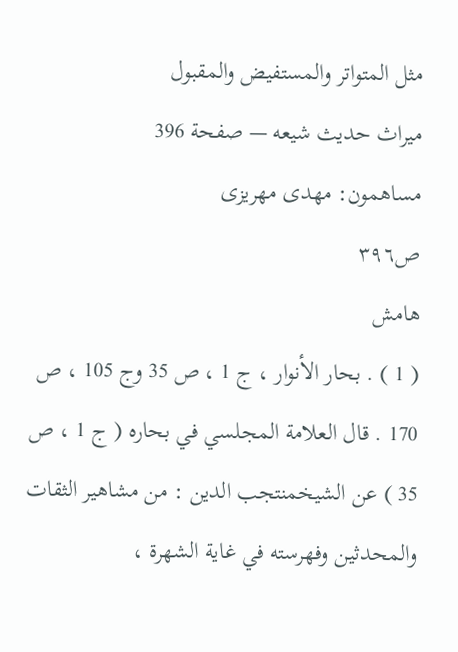مثل المتواتر والمستفيض والمقبول
ميراث حديث شيعه — صفحة 396
مساهمون: مهدى مهريزى
ص٣٩٦
هامش
( 1 ) . بحار الأنوار ، ج 1 ، ص 35 وج 105 ، ص 170 . قال العلامة المجلسي في بحاره ( ج 1 ، ص 35 ) عن الشيخمنتجب الدين : من مشاهير الثقات والمحدثين وفهرسته في غاية الشهرة ،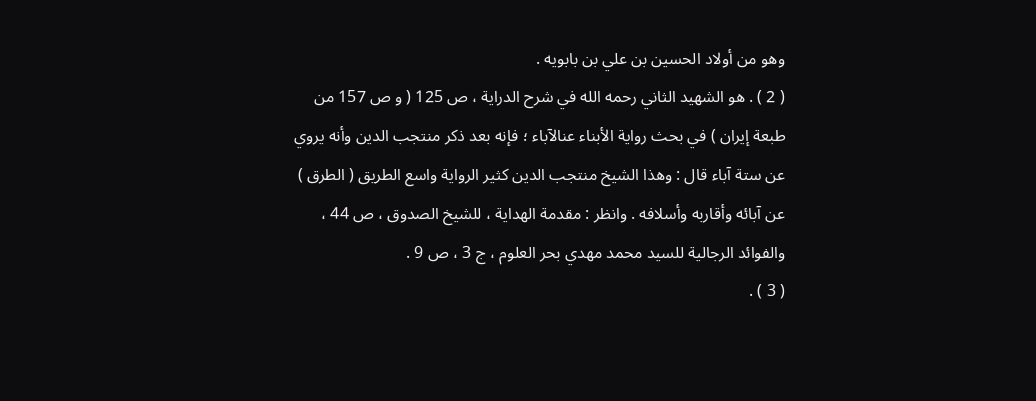وهو من أولاد الحسين بن علي بن بابويه .
( 2 ) . هو الشهيد الثاني رحمه الله في شرح الدراية ، ص 125 ( و ص 157 من طبعة إيران ) في بحث رواية الأبناء عنالآباء ؛ فإنه بعد ذكر منتجب الدين وأنه يروي عن ستة آباء قال : وهذا الشيخ منتجب الدين كثير الرواية واسع الطريق ( الطرق ) عن آبائه وأقاربه وأسلافه . وانظر : مقدمة الهداية ، للشيخ الصدوق ، ص 44 ، والفوائد الرجالية للسيد محمد مهدي بحر العلوم ، ج 3 ، ص 9 .
( 3 ) .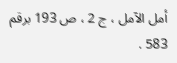أمل الآمل ، ج 2 ، ص 193 برقم 583 .